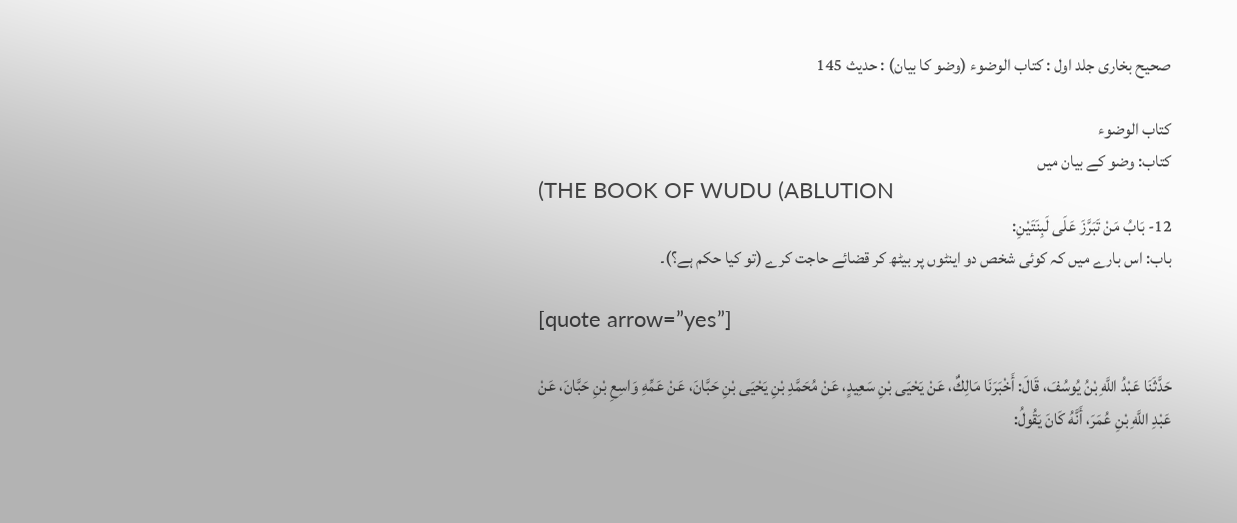صحیح بخاری جلد اول : كتاب الوضوء (وضو کا بیان) : حدیث 145

كتاب الوضوء
کتاب: وضو کے بیان میں
(THE BOOK OF WUDU (ABLUTION
12- بَابُ مَنْ تَبَرَّزَ عَلَى لَبِنَتَيْنِ:
باب: اس بارے میں کہ کوئی شخص دو اینٹوں پر بیٹھ کر قضائے حاجت کرے (تو کیا حکم ہے؟)۔

[quote arrow=”yes”]

حَدَّثَنَا عَبْدُ اللَّهِ بْنُ يُوسُفَ، قَالَ: أَخْبَرَنَا مَالِكٌ، عَنْ يَحْيَى بْنِ سَعِيدٍ، عَنْ مُحَمَّدِ بْنِ يَحْيَى بْنِ حَبَّانَ، عَنْ عَمِّهِ وَاسِعِ بْنِ حَبَّانَ، عَنْ عَبْدِ اللَّهِ بْنِ عُمَرَ، أَنَّهُ كَانَ يَقُولُ: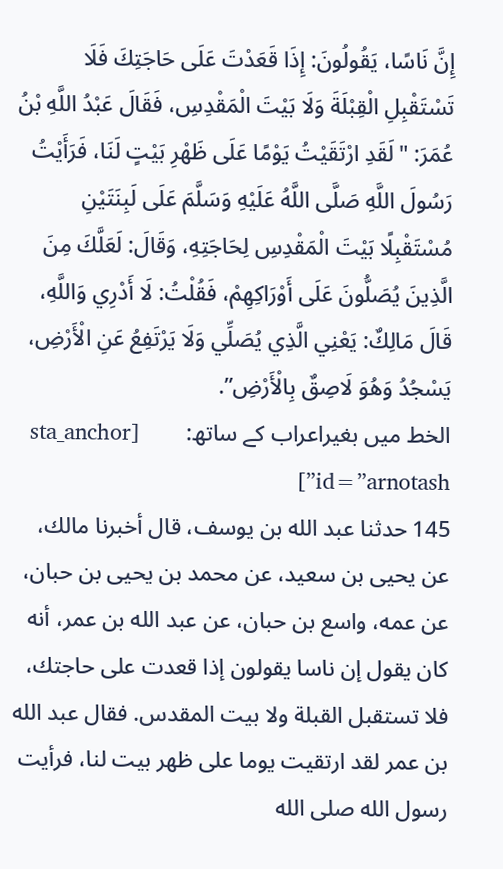إِنَّ نَاسًا، يَقُولُونَ: إِذَا قَعَدْتَ عَلَى حَاجَتِكَ فَلَا تَسْتَقْبِلِ الْقِبْلَةَ وَلَا بَيْتَ الْمَقْدِسِ، فَقَالَ عَبْدُ اللَّهِ بْنُ عُمَرَ: "لَقَدِ ارْتَقَيْتُ يَوْمًا عَلَى ظَهْرِ بَيْتٍ لَنَا، فَرَأَيْتُ رَسُولَ اللَّهِ صَلَّى اللَّهُ عَلَيْهِ وَسَلَّمَ عَلَى لَبِنَتَيْنِ مُسْتَقْبِلًا بَيْتَ الْمَقْدِسِ لِحَاجَتِهِ، وَقَالَ: لَعَلَّكَ مِنَ الَّذِينَ يُصَلُّونَ عَلَى أَوْرَاكِهِمْ، فَقُلْتُ: لَا أَدْرِي وَاللَّهِ، قَالَ مَالِكٌ: يَعْنِي الَّذِي يُصَلِّي وَلَا يَرْتَفِعُ عَنِ الْأَرْضِ، يَسْجُدُ وَهُوَ لَاصِقٌ بِالْأَرْضِ”.
الخط میں بغیراعراب کے ساتھ:        [sta_anchor id=”arnotash”]
145 حدثنا عبد الله بن يوسف، قال أخبرنا مالك، عن يحيى بن سعيد، عن محمد بن يحيى بن حبان، عن عمه، واسع بن حبان، عن عبد الله بن عمر، أنه كان يقول إن ناسا يقولون إذا قعدت على حاجتك، فلا تستقبل القبلة ولا بيت المقدس. فقال عبد الله بن عمر لقد ارتقيت يوما على ظهر بيت لنا، فرأيت رسول الله صلى الله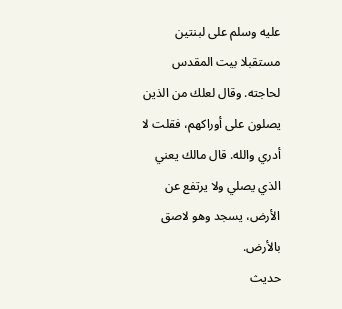عليه وسلم على لبنتين مستقبلا بيت المقدس لحاجته. وقال لعلك من الذين يصلون على أوراكهم، فقلت لا أدري والله. قال مالك يعني الذي يصلي ولا يرتفع عن الأرض، يسجد وهو لاصق بالأرض.
حدیث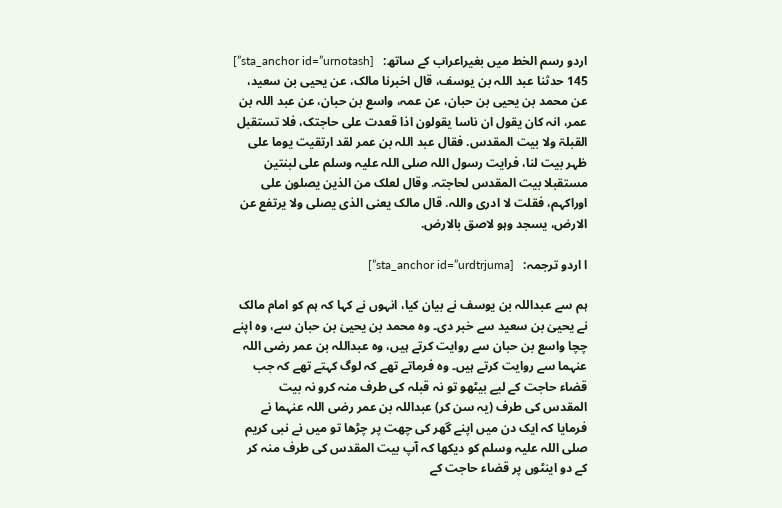اردو رسم الخط میں بغیراعراب کے ساتھ:   [sta_anchor id=”urnotash”]
145 حدثنا عبد اللہ بن یوسف، قال اخبرنا مالک، عن یحیى بن سعید، عن محمد بن یحیى بن حبان، عن عمہ، واسع بن حبان، عن عبد اللہ بن عمر، انہ کان یقول ان ناسا یقولون اذا قعدت على حاجتک، فلا تستقبل القبلۃ ولا بیت المقدس. فقال عبد اللہ بن عمر لقد ارتقیت یوما على ظہر بیت لنا، فرایت رسول اللہ صلى اللہ علیہ وسلم على لبنتین مستقبلا بیت المقدس لحاجتہ. وقال لعلک من الذین یصلون على اوراکہم، فقلت لا ادری واللہ. قال مالک یعنی الذی یصلی ولا یرتفع عن الارض، یسجد وہو لاصق بالارض.

ا اردو ترجمہ:   [sta_anchor id=”urdtrjuma”]

ہم سے عبداللہ بن یوسف نے بیان کیا، انہوں نے کہا کہ ہم کو امام مالک نے یحییٰ بن سعید سے خبر دی۔ وہ محمد بن یحییٰ بن حبان سے، وہ اپنے چچا واسع بن حبان سے روایت کرتے ہیں، وہ عبداللہ بن عمر رضی اللہ عنہما سے روایت کرتے ہیں۔ وہ فرماتے تھے کہ لوگ کہتے تھے کہ جب قضاء حاجت کے لیے بیٹھو تو نہ قبلہ کی طرف منہ کرو نہ بیت المقدس کی طرف (یہ سن کر) عبداللہ بن عمر رضی اللہ عنہما نے فرمایا کہ ایک دن میں اپنے گھر کی چھت پر چڑھا تو میں نے نبی کریم صلی اللہ علیہ وسلم کو دیکھا کہ آپ بیت المقدس کی طرف منہ کر کے دو اینٹوں پر قضاء حاجت کے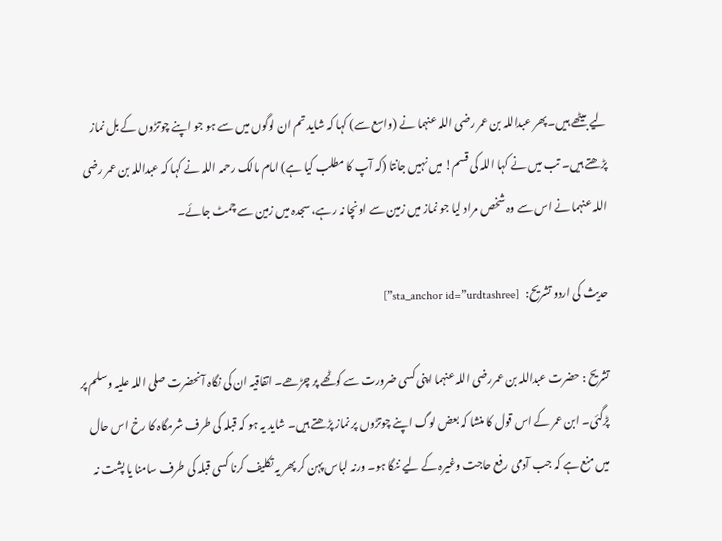لیے بیٹھے ہیں۔ پھر عبداللہ بن عمر رضی اللہ عنہما نے (واسع سے) کہا کہ شاید تم ان لوگوں میں سے ہو جو اپنے چوتڑوں کے بل نماز پڑھتے ہیں۔ تب میں نے کہا اللہ کی قسم! میں نہیں جانتا (کہ آپ کا مطلب کیا ہے) امام مالک رحمہ اللہ نے کہا کہ عبداللہ بن عمر رضی اللہ عنہما نے اس سے وہ شخص مراد لیا جو نماز میں زمین سے اونچا نہ رہے، سجدہ میں زمین سے چمٹ جائے۔

حدیث کی اردو تشریح:   [sta_anchor id=”urdtashree”]

تشریح : حضرت عبداللہ بن عمررضی اللہ عنہما اپنی کسی ضرورت سے کوٹھے پر چڑھے۔ اتفاقیہ ان کی نگاہ آنحضرت صلی اللہ علیہ وسلم پر پڑگئی۔ ابن عمر کے اس قول کا منشا کہ بعض لوگ اپنے چوتڑوں پر نماز پڑھتے ہیں۔ شاید یہ ہو کہ قبلہ کی طرف شرمگاہ کا رخ اس حال میں منع ہے کہ جب آدمی رفع حاجت وغیرہ کے لیے ننگا ہو۔ ورنہ لباس پہن کر پھر یہ تکلیف کرنا کسی قبلہ کی طرف سامنا یا پشت نہ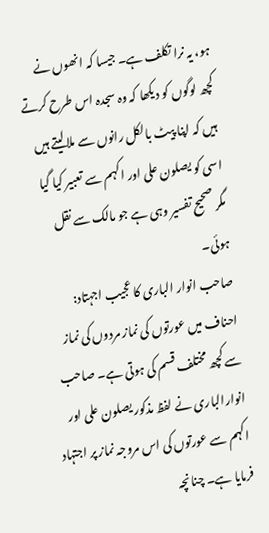ہو، یہ نرا تکلف ہے۔ جیسا کہ انھوں نے کچھ لوگوں کو دیکھا کہ وہ سجدہ اس طرح کرتے ہیں کہ اپنا پیٹ بالکل رانوں سے ملالیتے ہیں اسی کو یصلون علی اور اکہم سے تعبیر کیا گیا مگر صحیح تفسیر وہی ہے جو مالک سے نقل ہوئی۔
صاحب انوار الباری کا عجیب اجہتاد: احناف میں عورتوں کی نماز مردوں کی نماز سے کچھ مختلف قسم کی ہوتی ہے۔ صاحب انوارالباری نے لفظ مذکور یصلون علی اور اکہم سے عورتوں کی اس مروجہ نماز پر اجتہاد فرمایا ہے۔ چنانچہ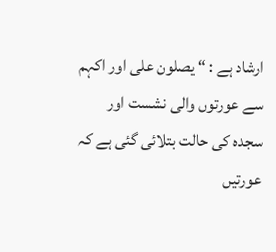ارشاد ہے : “ یصلون علی اور اکہم سے عورتوں والی نشست اور سجدہ کی حالت بتلائی گئی ہے کہ عورتیں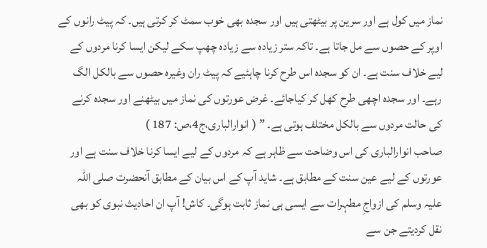نماز میں کول ہے اور سرین پر بیٹھتی ہیں اور سجدہ بھی خوب سمٹ کر کرتی ہیں۔ کہ پیٹ رانوں کے اوپر کے حصوں سے مل جاتا ہے۔ تاکہ ستر زیادہ سے زیادہ چھپ سکے لیکن ایسا کرنا مردوں کے لیے خلاف سنت ہے۔ ان کو سجدہ اس طرح کرنا چاہئیے کہ پیٹ ران وغیرہ حصوں سے بالکل الگ رہے۔ اور سجدہ اچھی طرح کھل کر کیاجائے۔ غرض عورتوں کی نماز میں بیٹھنے اور سجدہ کرنے کی حالت مردوں سے بالکل مختلف ہوتی ہے۔ ” ( انوارالباری،ج4،ص: 187 )
صاحب انوارالباری کی اس وضاحت سے ظاہر ہے کہ مردوں کے لیے ایسا کرنا خلاف سنت ہے اور عورتوں کے لیے عین سنت کے مطابق ہے۔ شاید آپ کے اس بیان کے مطابق آنحضرت صلی اللہ علیہ وسلم کی ازواجِ مطہرات سے ایسی ہی نماز ثابت ہوگی۔ کاش! آپ ان احادیث نبوی کو بھی نقل کردیتے جن سے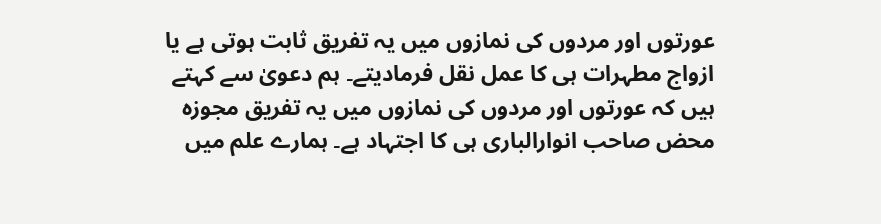عورتوں اور مردوں کی نمازوں میں یہ تفریق ثابت ہوتی ہے یا ازواج مطہرات ہی کا عمل نقل فرمادیتے۔ ہم دعویٰ سے کہتے ہیں کہ عورتوں اور مردوں کی نمازوں میں یہ تفریق مجوزہ محض صاحب انوارالباری ہی کا اجتہاد ہے۔ ہمارے علم میں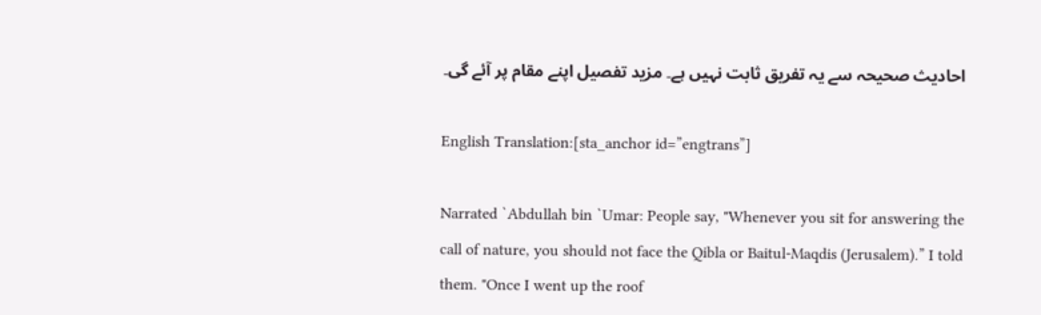احادیث صحیحہ سے یہ تفریق ثابت نہیں ہے۔ مزید تفصیل اپنے مقام پر آئے گی۔

English Translation:[sta_anchor id=”engtrans”]

Narrated `Abdullah bin `Umar: People say, "Whenever you sit for answering the call of nature, you should not face the Qibla or Baitul-Maqdis (Jerusalem).” I told them. "Once I went up the roof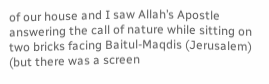of our house and I saw Allah’s Apostle answering the call of nature while sitting on two bricks facing Baitul-Maqdis (Jerusalem) (but there was a screen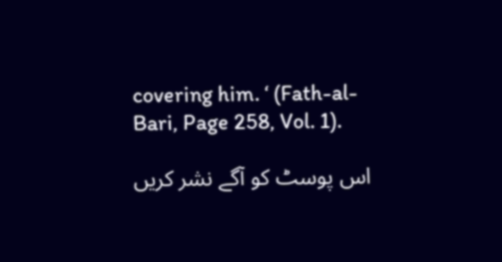covering him. ‘ (Fath-al-Bari, Page 258, Vol. 1).

اس پوسٹ کو آگے نشر کریں